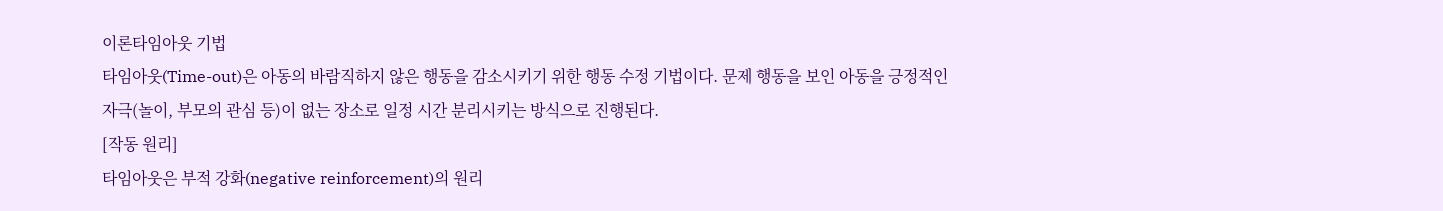이론타임아웃 기법
타임아웃(Time-out)은 아동의 바람직하지 않은 행동을 감소시키기 위한 행동 수정 기법이다. 문제 행동을 보인 아동을 긍정적인 자극(놀이, 부모의 관심 등)이 없는 장소로 일정 시간 분리시키는 방식으로 진행된다.
[작동 원리]
타임아웃은 부적 강화(negative reinforcement)의 원리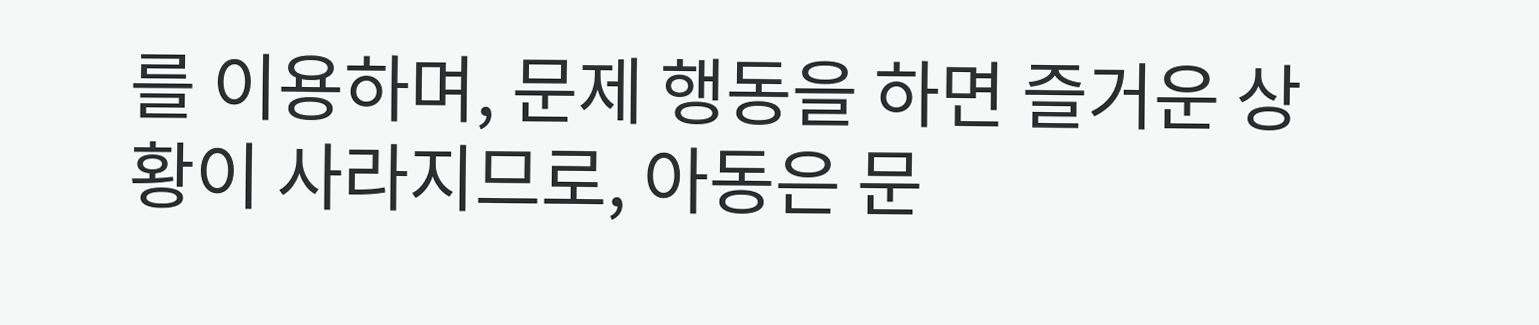를 이용하며, 문제 행동을 하면 즐거운 상황이 사라지므로, 아동은 문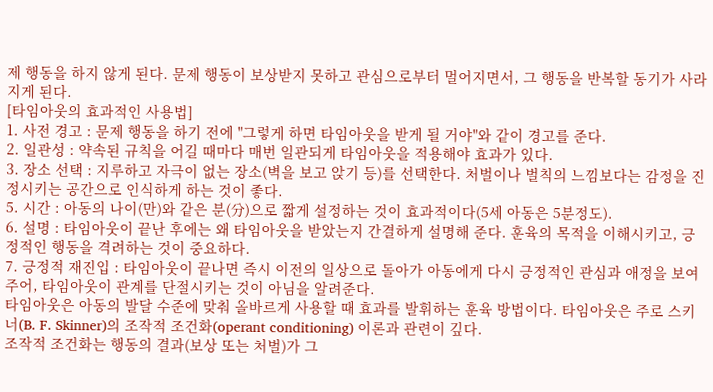제 행동을 하지 않게 된다. 문제 행동이 보상받지 못하고 관심으로부터 멀어지면서, 그 행동을 반복할 동기가 사라지게 된다.
[타임아웃의 효과적인 사용법]
1. 사전 경고 : 문제 행동을 하기 전에 "그렇게 하면 타임아웃을 받게 될 거야"와 같이 경고를 준다.
2. 일관성 : 약속된 규칙을 어길 때마다 매번 일관되게 타임아웃을 적용해야 효과가 있다.
3. 장소 선택 : 지루하고 자극이 없는 장소(벽을 보고 앉기 등)를 선택한다. 처벌이나 벌칙의 느낌보다는 감정을 진정시키는 공간으로 인식하게 하는 것이 좋다.
5. 시간 : 아동의 나이(만)와 같은 분(分)으로 짧게 설정하는 것이 효과적이다(5세 아동은 5분정도).
6. 설명 : 타임아웃이 끝난 후에는 왜 타임아웃을 받았는지 간결하게 설명해 준다. 훈육의 목적을 이해시키고, 긍정적인 행동을 격려하는 것이 중요하다.
7. 긍정적 재진입 : 타임아웃이 끝나면 즉시 이전의 일상으로 돌아가 아동에게 다시 긍정적인 관심과 애정을 보여주어, 타임아웃이 관계를 단절시키는 것이 아님을 알려준다.
타임아웃은 아동의 발달 수준에 맞춰 올바르게 사용할 때 효과를 발휘하는 훈육 방법이다. 타임아웃은 주로 스키너(B. F. Skinner)의 조작적 조건화(operant conditioning) 이론과 관련이 깊다.
조작적 조건화는 행동의 결과(보상 또는 처벌)가 그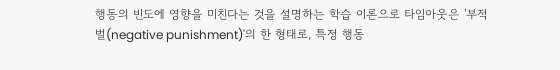행동의 빈도에 영향을 미친다는 것을 설명하는 학습 이론으로 타임아웃은 '부적 벌(negative punishment)'의 한 형태로, 특정 행동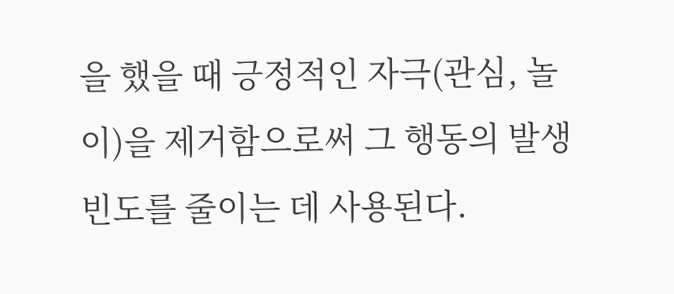을 했을 때 긍정적인 자극(관심, 놀이)을 제거함으로써 그 행동의 발생 빈도를 줄이는 데 사용된다.